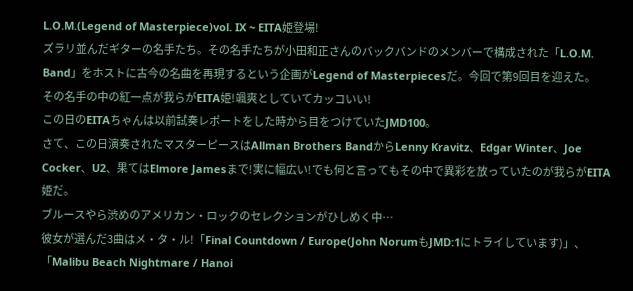L.O.M.(Legend of Masterpiece)vol. IX ~ EITA姫登場!
ズラリ並んだギターの名手たち。その名手たちが小田和正さんのバックバンドのメンバーで構成された「L.O.M. Band」をホストに古今の名曲を再現するという企画がLegend of Masterpiecesだ。今回で第9回目を迎えた。
その名手の中の紅一点が我らがEITA姫!颯爽としていてカッコいい!
この日のEITAちゃんは以前試奏レポートをした時から目をつけていたJMD100。
さて、この日演奏されたマスターピースはAllman Brothers BandからLenny Kravitz、Edgar Winter、Joe Cocker、U2、果てはElmore Jamesまで!実に幅広い!でも何と言ってもその中で異彩を放っていたのが我らがEITA姫だ。
ブルースやら渋めのアメリカン・ロックのセレクションがひしめく中…
彼女が選んだ3曲はメ・タ・ル!「Final Countdown / Europe(John NorumもJMD:1にトライしています)」、「Malibu Beach Nightmare / Hanoi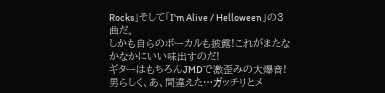Rocks」そして「I'm Alive / Helloween」の3曲だ。
しかも自らのボーカルも披露!これがまたなかなかにいい味出すのだ!
ギターはもちろんJMDで激歪みの大爆音!男らしく、あ、間違えた…ガッチリとメ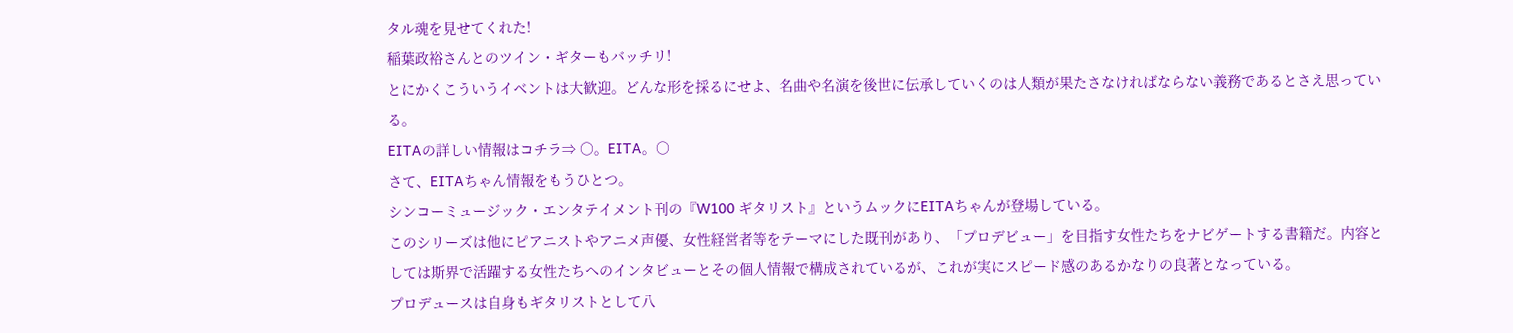タル魂を見せてくれた!
稲葉政裕さんとのツイン・ギターもバッチリ!
とにかくこういうイベントは大歓迎。どんな形を採るにせよ、名曲や名演を後世に伝承していくのは人類が果たさなければならない義務であるとさえ思っている。
EITAの詳しい情報はコチラ⇒ ○。EITA。○
さて、EITAちゃん情報をもうひとつ。
シンコーミュージック・エンタテイメント刊の『W100 ギタリスト』というムックにEITAちゃんが登場している。
このシリーズは他にピアニストやアニメ声優、女性経営者等をテーマにした既刊があり、「プロデビュー」を目指す女性たちをナビゲートする書籍だ。内容としては斯界で活躍する女性たちへのインタビューとその個人情報で構成されているが、これが実にスピード感のあるかなりの良著となっている。
プロデュースは自身もギタリストとして八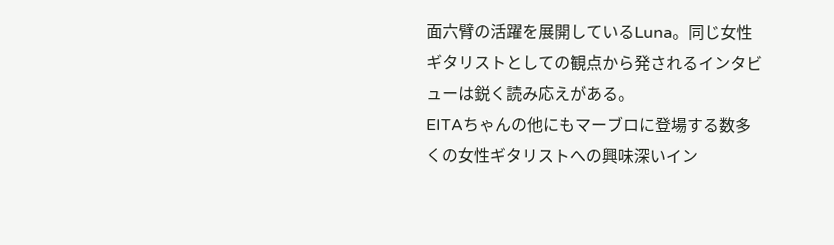面六臂の活躍を展開しているLuna。同じ女性ギタリストとしての観点から発されるインタビューは鋭く読み応えがある。
EITAちゃんの他にもマーブロに登場する数多くの女性ギタリストへの興味深いイン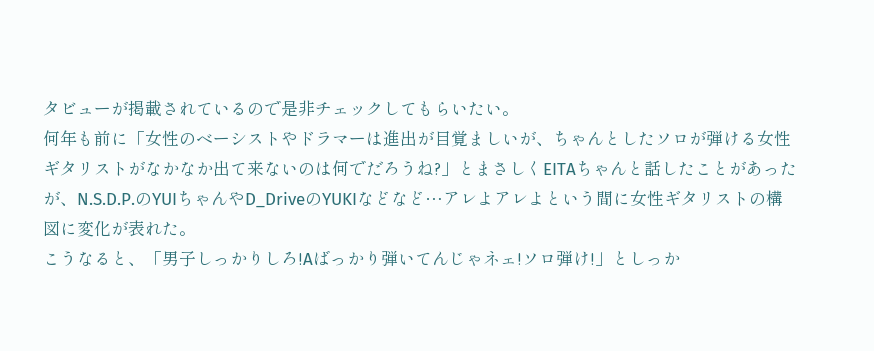タビューが掲載されているので是非チェックしてもらいたい。
何年も前に「女性のベーシストやドラマーは進出が目覚ましいが、ちゃんとしたソロが弾ける女性ギタリストがなかなか出て来ないのは何でだろうね?」とまさしくEITAちゃんと話したことがあったが、N.S.D.P.のYUIちゃんやD_DriveのYUKIなどなど…アレよアレよという間に女性ギタリストの構図に変化が表れた。
こうなると、「男子しっかりしろ!Aばっかり弾いてんじゃネェ!ソロ弾け!」としっか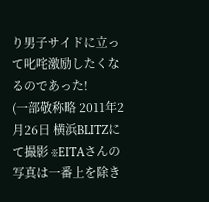り男子サイドに立って叱咤激励したくなるのであった!
(一部敬称略 2011年2月26日 横浜BLITZにて撮影 ※EITAさんの写真は一番上を除き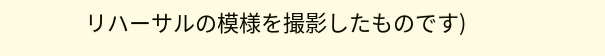リハーサルの模様を撮影したものです)